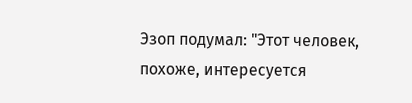Эзоп подумал: "Этот человек, похоже, интересуется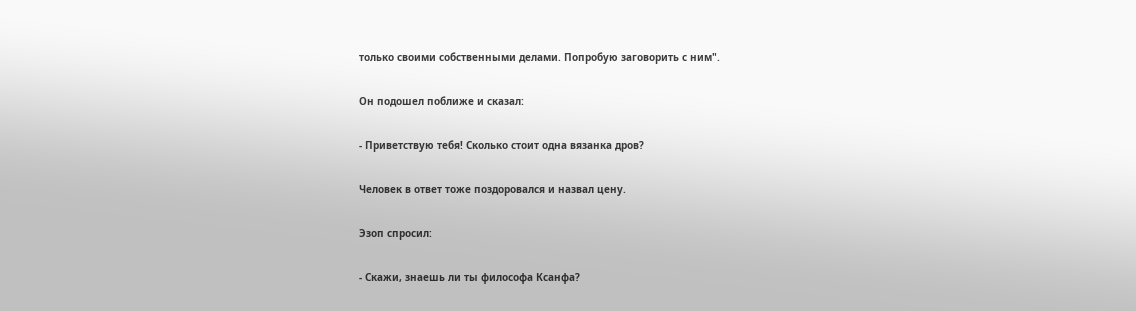только своими собственными делами. Попробую заговорить с ним".

Он подошел поближе и сказал:

- Приветствую тебя! Сколько стоит одна вязанка дров?

Человек в ответ тоже поздоровался и назвал цену.

Эзоп спросил:

- Скажи, знаешь ли ты философа Ксанфа?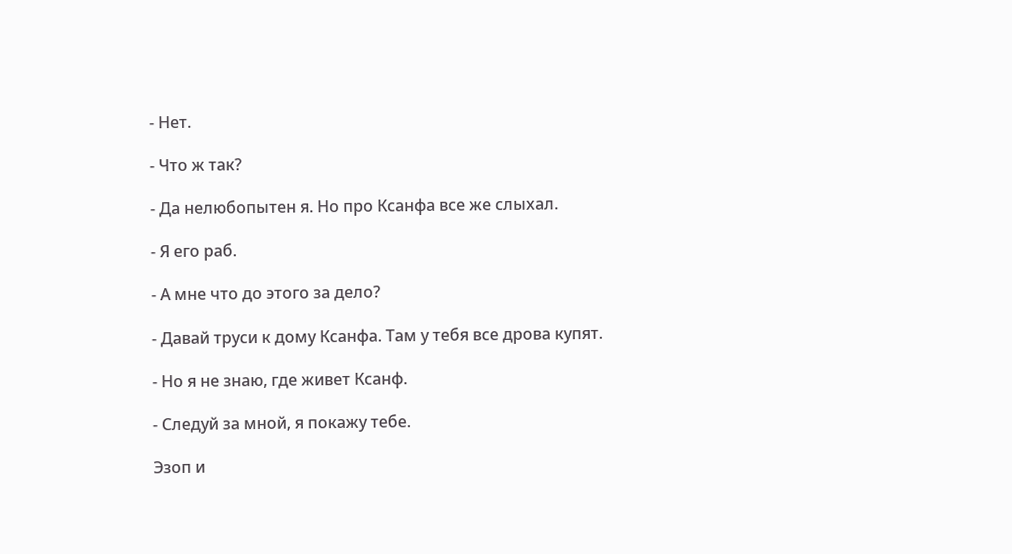- Нет.

- Что ж так?

- Да нелюбопытен я. Но про Ксанфа все же слыхал.

- Я его раб.

- А мне что до этого за дело?

- Давай труси к дому Ксанфа. Там у тебя все дрова купят.

- Но я не знаю, где живет Ксанф.

- Следуй за мной, я покажу тебе.

Эзоп и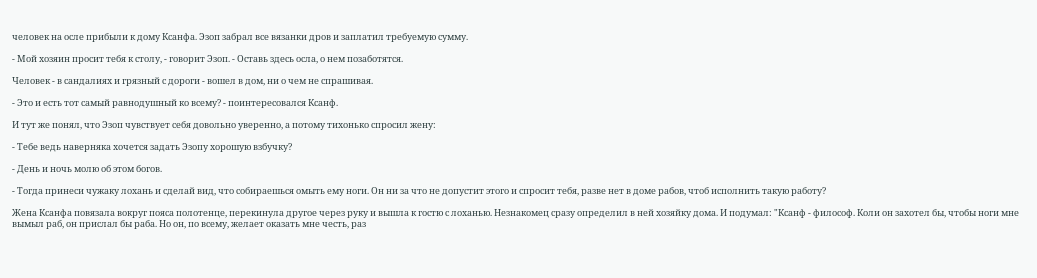человек на осле прибыли к дому Ксанфа. Эзоп забрал все вязанки дров и заплатил требуемую сумму.

- Мой хозяин просит тебя к столу, - говорит Эзоп. - Оставь здесь осла, о нем позаботятся.

Человек - в сандалиях и грязный с дороги - вошел в дом, ни о чем не спрашивая.

- Это и есть тот самый равнодушный ко всему? - поинтересовался Ксанф.

И тут же понял, что Эзоп чувствует себя довольно уверенно, а потому тихонько спросил жену:

- Тебе ведь наверняка хочется задать Эзопу хорошую взбучку?

- День и ночь молю об этом богов.

- Тогда принеси чужаку лохань и сделай вид, что собираешься омыть ему ноги. Он ни за что не допустит этого и спросит тебя, разве нет в доме рабов, чтоб исполнить такую работу?

Жена Ксанфа повязала вокруг пояса полотенце, перекинула другое через руку и вышла к гостю с лоханью. Незнакомец сразу определил в ней хозяйку дома. И подумал: "Ксанф - философ. Коли он захотел бы, чтобы ноги мне вымыл раб, он прислал бы раба. Но он, по всему, желает оказать мне честь, раз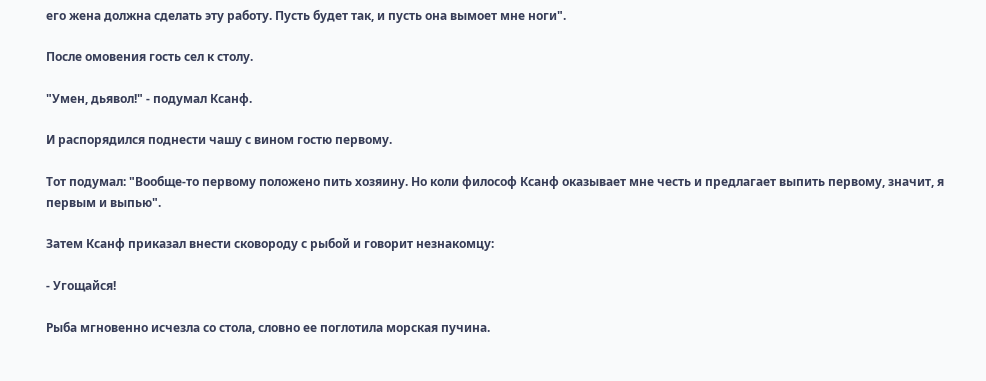его жена должна сделать эту работу. Пусть будет так, и пусть она вымоет мне ноги".

После омовения гость сел к столу.

"Умен, дьявол!" - подумал Ксанф.

И распорядился поднести чашу с вином гостю первому.

Тот подумал: "Вообще-то первому положено пить хозяину. Но коли философ Ксанф оказывает мне честь и предлагает выпить первому, значит, я первым и выпью".

Затем Ксанф приказал внести сковороду с рыбой и говорит незнакомцу:

- Угощайся!

Рыба мгновенно исчезла со стола, словно ее поглотила морская пучина.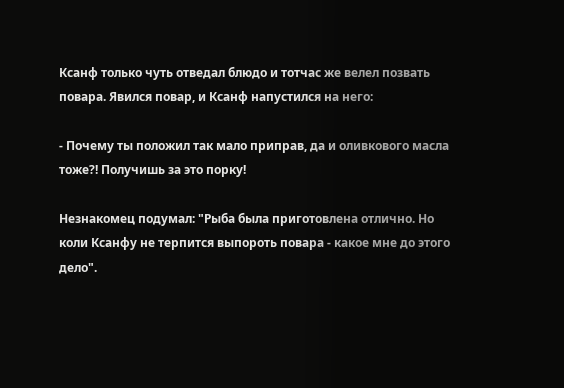Ксанф только чуть отведал блюдо и тотчас же велел позвать повара. Явился повар, и Ксанф напустился на него:

- Почему ты положил так мало приправ, да и оливкового масла тоже?! Получишь за это порку!

Незнакомец подумал: "Рыба была приготовлена отлично. Но коли Ксанфу не терпится выпороть повара - какое мне до этого дело".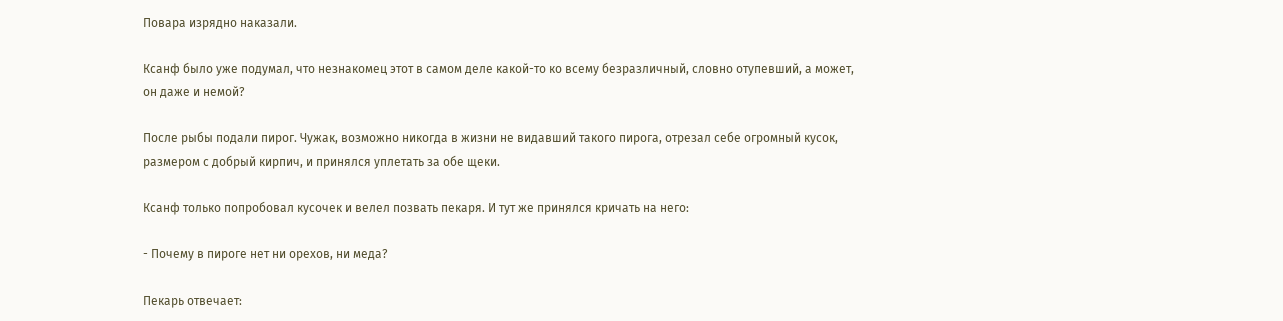Повара изрядно наказали.

Ксанф было уже подумал, что незнакомец этот в самом деле какой-то ко всему безразличный, словно отупевший, а может, он даже и немой?

После рыбы подали пирог. Чужак, возможно никогда в жизни не видавший такого пирога, отрезал себе огромный кусок, размером с добрый кирпич, и принялся уплетать за обе щеки.

Ксанф только попробовал кусочек и велел позвать пекаря. И тут же принялся кричать на него:

- Почему в пироге нет ни орехов, ни меда?

Пекарь отвечает: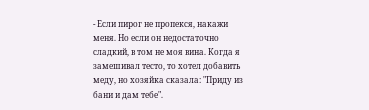- Если пирог не пропекся, накажи меня. Но если он недостаточно сладкий, в том не моя вина. Когда я замешивал тесто, то хотел добавить меду, но хозяйка сказала: "Приду из бани и дам тебе".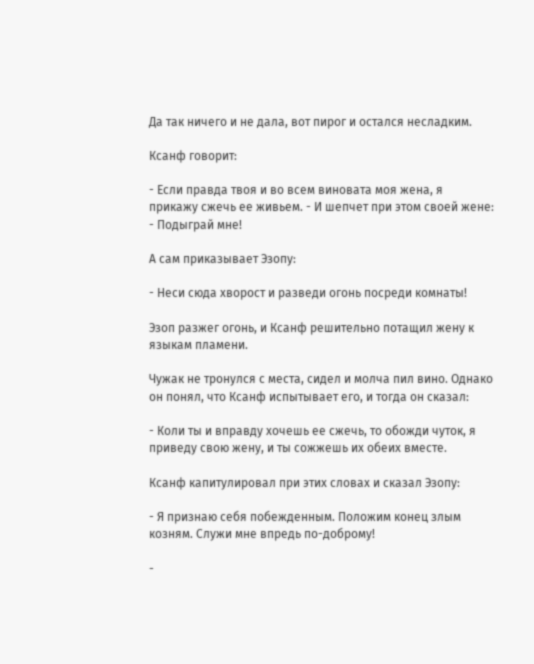Да так ничего и не дала, вот пирог и остался несладким.

Ксанф говорит:

- Если правда твоя и во всем виновата моя жена, я прикажу сжечь ее живьем. - И шепчет при этом своей жене: - Подыграй мне!

А сам приказывает Эзопу:

- Неси сюда хворост и разведи огонь посреди комнаты!

Эзоп разжег огонь, и Ксанф решительно потащил жену к языкам пламени.

Чужак не тронулся с места, сидел и молча пил вино. Однако он понял, что Ксанф испытывает его, и тогда он сказал:

- Коли ты и вправду хочешь ее сжечь, то обожди чуток, я приведу свою жену, и ты сожжешь их обеих вместе.

Ксанф капитулировал при этих словах и сказал Эзопу:

- Я признаю себя побежденным. Положим конец злым козням. Служи мне впредь по-доброму!

-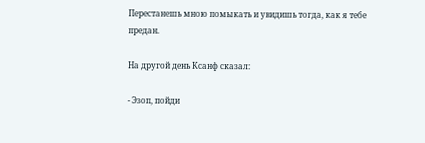Перестанешь мною помыкать и увидишь тогда, как я тебе предан.

На другой день Ксанф сказал:

- Эзоп, пойди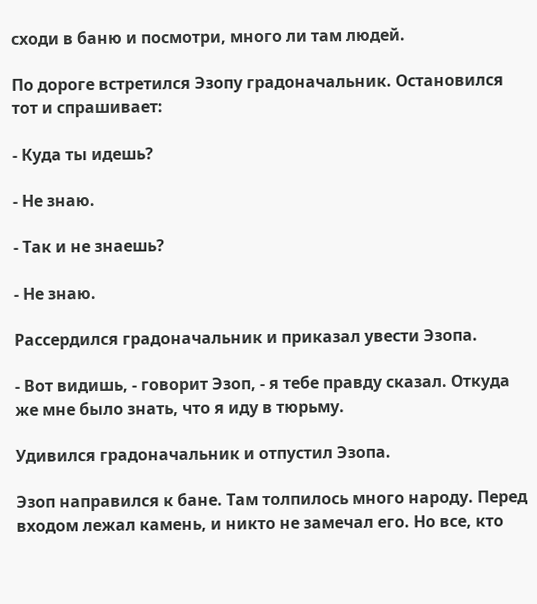сходи в баню и посмотри, много ли там людей.

По дороге встретился Эзопу градоначальник. Остановился тот и спрашивает:

- Куда ты идешь?

- Не знаю.

- Так и не знаешь?

- Не знаю.

Рассердился градоначальник и приказал увести Эзопа.

- Вот видишь, - говорит Эзоп, - я тебе правду сказал. Откуда же мне было знать, что я иду в тюрьму.

Удивился градоначальник и отпустил Эзопа.

Эзоп направился к бане. Там толпилось много народу. Перед входом лежал камень, и никто не замечал его. Но все, кто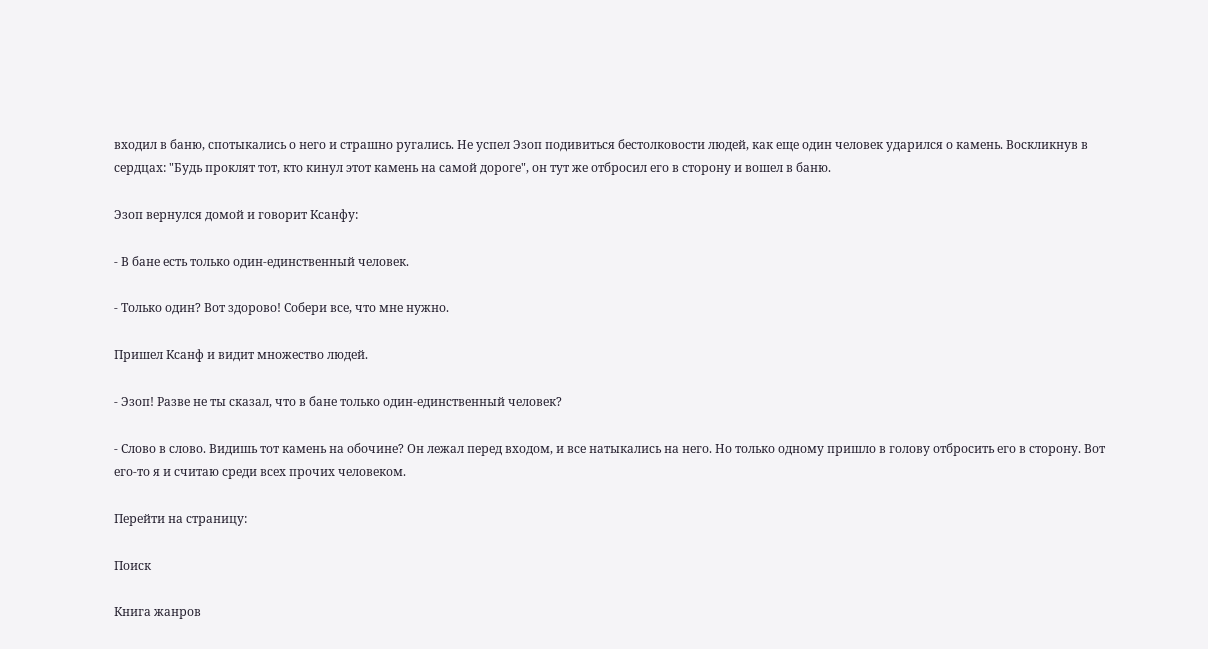входил в баню, спотыкались о него и страшно ругались. Не успел Эзоп подивиться бестолковости людей, как еще один человек ударился о камень. Воскликнув в сердцах: "Будь проклят тот, кто кинул этот камень на самой дороге", он тут же отбросил его в сторону и вошел в баню.

Эзоп вернулся домой и говорит Ксанфу:

- В бане есть только один-единственный человек.

- Только один? Вот здорово! Собери все, что мне нужно.

Пришел Ксанф и видит множество людей.

- Эзоп! Разве не ты сказал, что в бане только один-единственный человек?

- Слово в слово. Видишь тот камень на обочине? Он лежал перед входом, и все натыкались на него. Но только одному пришло в голову отбросить его в сторону. Вот его-то я и считаю среди всех прочих человеком.

Перейти на страницу:

Поиск

Книга жанров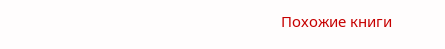Похожие книги